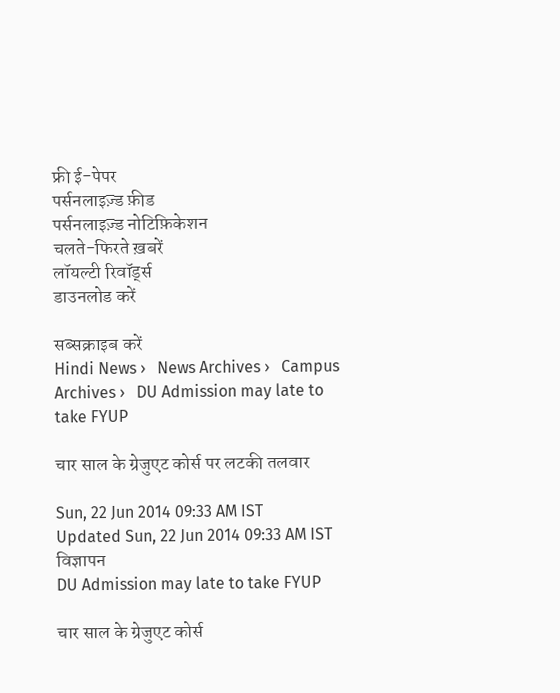फ्री ई-पेपर
पर्सनलाइज़्ड फ़ीड
पर्सनलाइज़्ड नोटिफ़िकेशन
चलते-फिरते ख़बरें
लॉयल्टी रिवॉर्ड्स
डाउनलोड करें

सब्सक्राइब करें
Hindi News ›   News Archives ›   Campus Archives ›   DU Admission may late to take FYUP

चार साल के ग्रेजुएट कोर्स पर लटकी तलवार

Sun, 22 Jun 2014 09:33 AM IST
Updated Sun, 22 Jun 2014 09:33 AM IST
विज्ञापन
DU Admission may late to take FYUP

चार साल के ग्रेजुएट कोर्स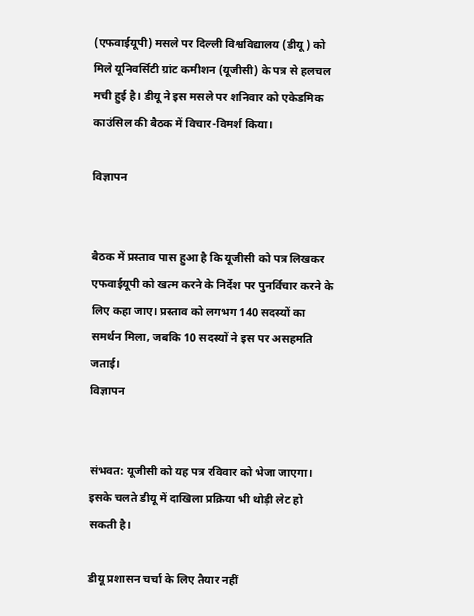(एफवाईयूपी) मसले पर दिल्ली विश्वविद्यालय (डीयू) को मिले यूनिवर्सिटी ग्रांट कमीशन (यूजीसी) के पत्र से हलचल मची हुई है। डीयू ने इस मसले पर शनिवार को एकेडमिक काउंसिल की बैठक में विचार-विमर्श किया।

विज्ञापन


बैठक में प्रस्ताव पास हुआ है कि यूजीसी को पत्र लिखकर एफवाईयूपी को खत्म करने के निर्देश पर पुनर्विचार करने के लिए कहा जाए। प्रस्ताव को लगभग 140 सदस्यों का समर्थन मिला, जबकि 10 सदस्यों ने इस पर असहमति जताई।
विज्ञापन


संभवत: यूजीसी को यह पत्र रविवार को भेजा जाएगा। इसके चलते डीयू में दाखिला प्रक्रिया भी थोड़ी लेट हो सकती है।

डीयू प्रशासन चर्चा के लिए तैयार नहीं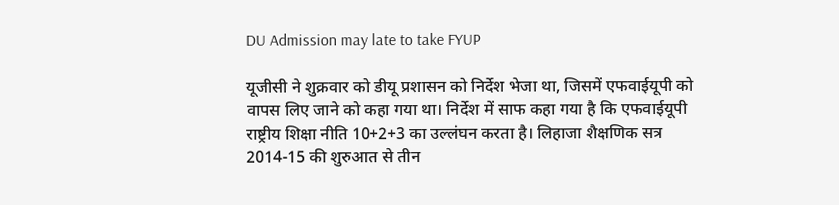DU Admission may late to take FYUP

यूजीसी ने शुक्रवार को डीयू प्रशासन को निर्देश भेजा था, जिसमें एफवाईयूपी को वापस लिए जाने को कहा गया था। निर्देश में साफ कहा गया है कि एफवाईयूपी राष्ट्रीय शिक्षा नीति 10+2+3 का उल्लंघन करता है। लिहाजा शैक्षणिक सत्र 2014-15 की शुरुआत से तीन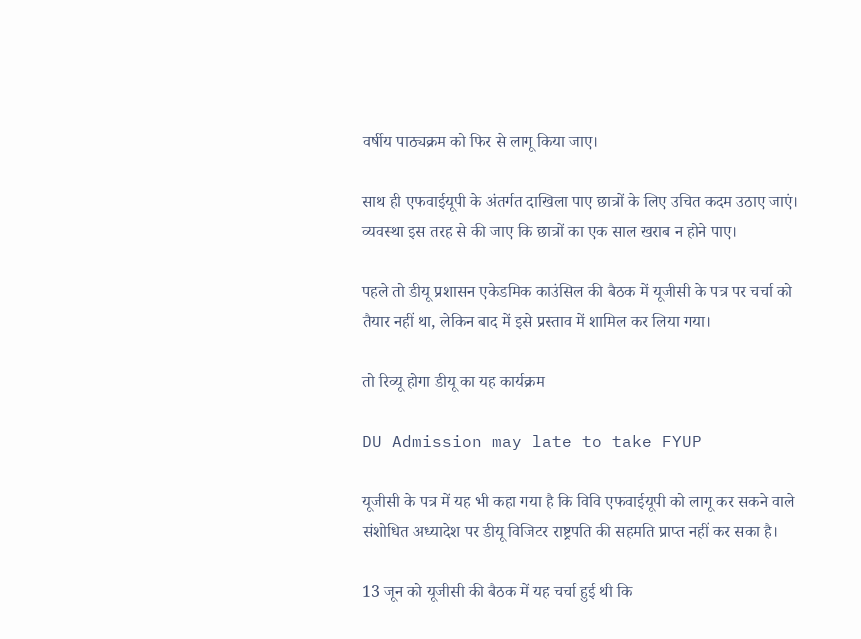वर्षीय पाठ्यक्रम को फिर से लागू किया जाए।

साथ ही एफवाईयूपी के अंतर्गत दाखिला पाए छात्रों के लिए उचित कदम उठाए जाएं। व्यवस्था इस तरह से की जाए कि छात्रों का एक साल खराब न होने पाए।

पहले तो डीयू प्रशासन एकेडमिक काउंसिल की बैठक में यूजीसी के पत्र पर चर्चा को तैयार नहीं था, लेकिन बाद में इसे प्रस्ताव में शामिल कर लिया गया।

तो रिव्यू होगा डीयू का यह कार्यक्रम

DU Admission may late to take FYUP

यूजीसी के पत्र में यह भी कहा गया है कि विवि एफवाईयूपी को लागू कर सकने वाले संशोधित अध्यादेश पर डीयू विजिटर राष्ट्रपति की सहमति प्राप्त नहीं कर सका है।

13 जून को यूजीसी की बैठक में यह चर्चा हुई थी कि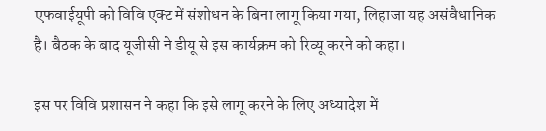एफवाईयूपी को विवि एक्ट में संशोधन के बिना लागू किया गया, लिहाजा यह असंवैधानिक है। बैठक के बाद यूजीसी ने डीयू से इस कार्यक्रम को रिव्यू करने को कहा।

इस पर विवि प्रशासन ने कहा कि इसे लागू करने के लिए अध्यादेश में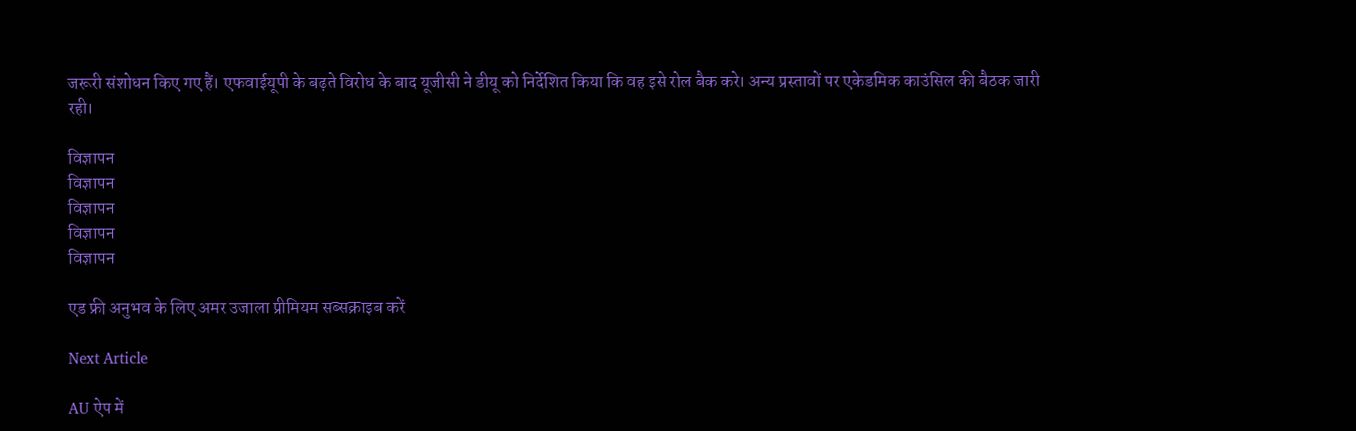जरूरी संशोधन किए गए हैं। एफवाईयूपी के बढ़ते विरोध के बाद यूजीसी ने डीयू को निर्देशित किया कि वह इसे रोल बैक करे। अन्य प्रस्तावों पर एकेडमिक काउंसिल की बैठक जारी रही।

विज्ञापन
विज्ञापन
विज्ञापन
विज्ञापन
विज्ञापन

एड फ्री अनुभव के लिए अमर उजाला प्रीमियम सब्सक्राइब करें

Next Article

AU ऐप में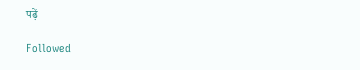पढ़ें

Followed